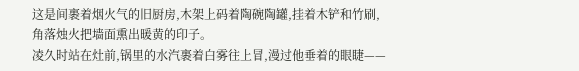这是间裹着烟火气的旧厨房,木架上码着陶碗陶罐,挂着木铲和竹刷,角落烛火把墙面熏出暖黄的印子。
凌久时站在灶前,锅里的水汽裹着白雾往上冒,漫过他垂着的眼睫——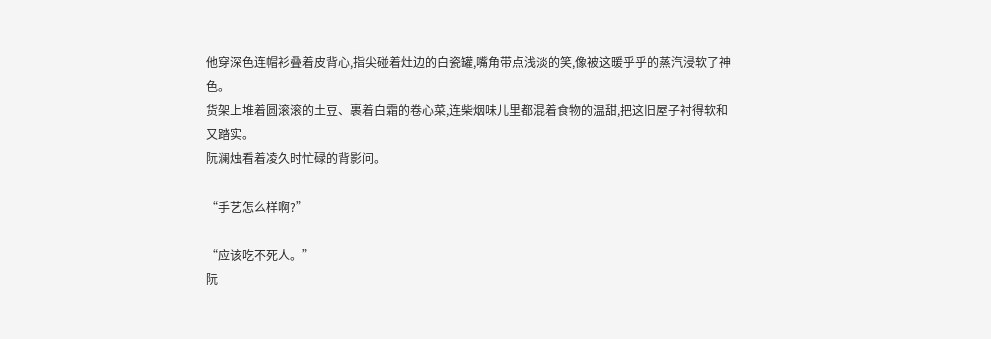他穿深色连帽衫叠着皮背心,指尖碰着灶边的白瓷罐,嘴角带点浅淡的笑,像被这暖乎乎的蒸汽浸软了神色。
货架上堆着圆滚滚的土豆、裹着白霜的卷心菜,连柴烟味儿里都混着食物的温甜,把这旧屋子衬得软和又踏实。
阮澜烛看着凌久时忙碌的背影问。

“手艺怎么样啊?”

“应该吃不死人。”
阮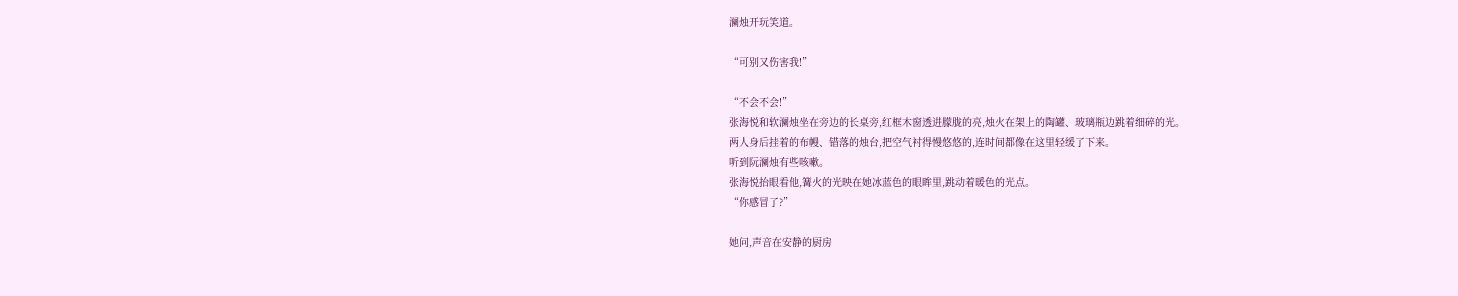澜烛开玩笑道。

“可别又伤害我!”

“不会不会!”
张海悦和软澜烛坐在旁边的长桌旁,红框木窗透进朦胧的亮,烛火在架上的陶罐、玻璃瓶边跳着细碎的光。
两人身后挂着的布幔、错落的烛台,把空气衬得慢悠悠的,连时间都像在这里轻缓了下来。
听到阮澜烛有些咳嗽。
张海悦抬眼看他,篝火的光映在她冰蓝色的眼眸里,跳动着暖色的光点。
“你感冒了?”

她问,声音在安静的厨房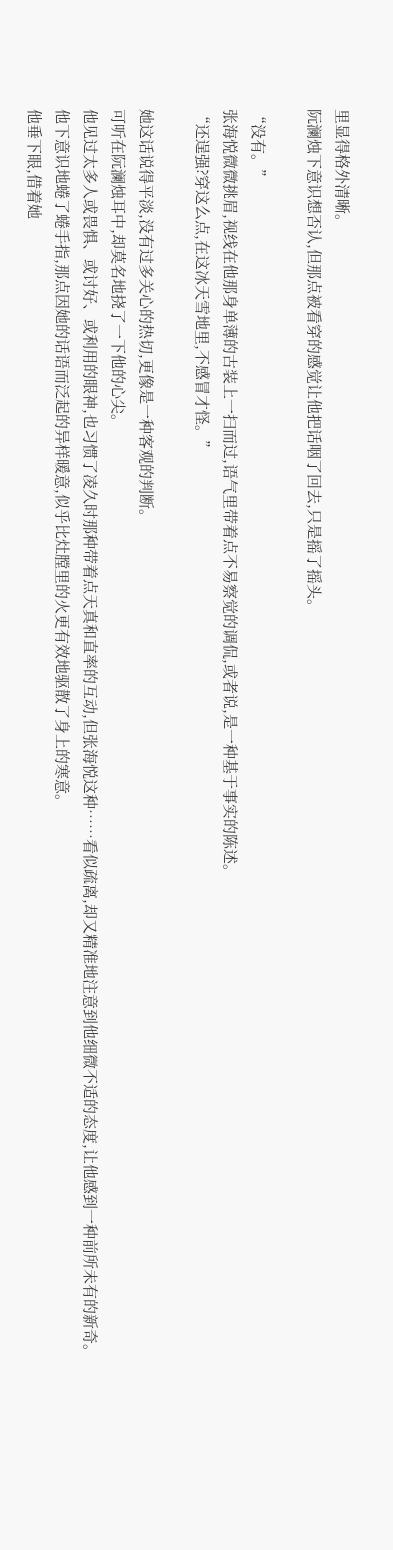里显得格外清晰。
阮澜烛下意识想否认,但那点被看穿的感觉让他把话咽了回去,只是摇了摇头。

“没有。”
张海悦微微挑眉,视线在他那身单薄的古装上一扫而过,语气里带着点不易察觉的调侃,或者说,是一种基于事实的陈述。
“还逞强?穿这么点,在这冰天雪地里,不感冒才怪。”

她这话说得平淡,没有过多关心的热切,更像是一种客观的判断。
可听在阮澜烛耳中,却莫名地挠了一下他的心尖。
他见过太多人或畏惧、或讨好、或利用的眼神,也习惯了凌久时那种带着点天真和直率的互动,但张海悦这种……看似疏离,却又精准地注意到他细微不适的态度,让他感到一种前所未有的新奇。
他下意识地蜷了蜷手指,那点因她的话语而泛起的异样暖意,似乎比灶膛里的火更有效地驱散了身上的寒意。
他垂下眼,借着她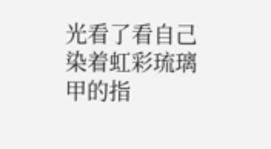光看了看自己染着虹彩琉璃甲的指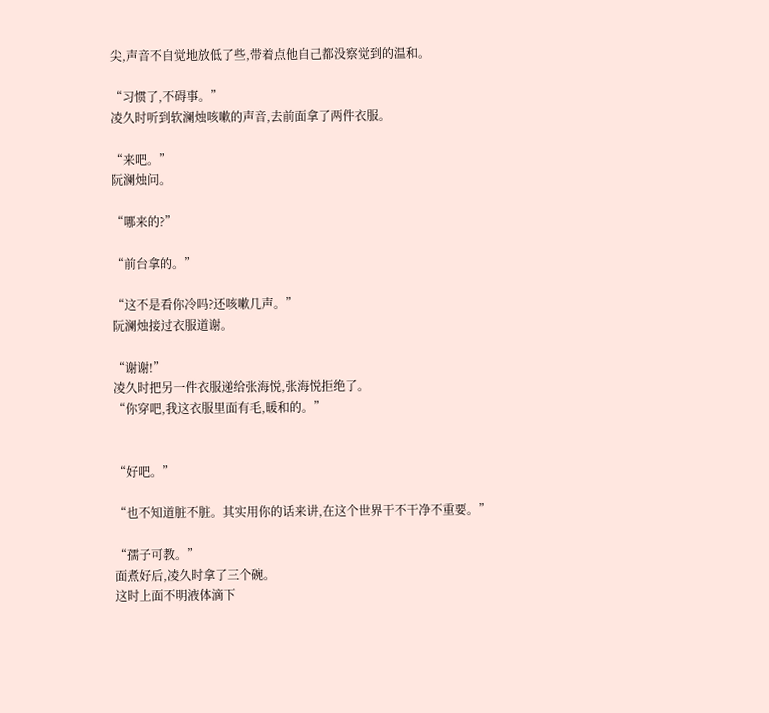尖,声音不自觉地放低了些,带着点他自己都没察觉到的温和。

“习惯了,不碍事。”
凌久时听到软澜烛咳嗽的声音,去前面拿了两件衣服。

“来吧。”
阮澜烛问。

“哪来的?”

“前台拿的。”

“这不是看你冷吗?还咳嗽几声。”
阮澜烛接过衣服道谢。

“谢谢!”
凌久时把另一件衣服递给张海悦,张海悦拒绝了。
“你穿吧,我这衣服里面有毛,暖和的。”


“好吧。”

“也不知道脏不脏。其实用你的话来讲,在这个世界干不干净不重要。”

“孺子可教。”
面煮好后,凌久时拿了三个碗。
这时上面不明液体滴下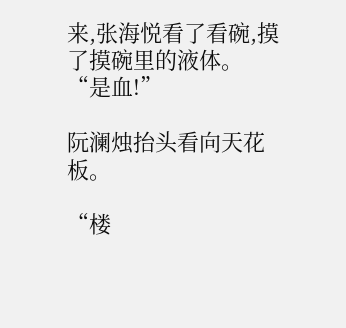来,张海悦看了看碗,摸了摸碗里的液体。
“是血!”

阮澜烛抬头看向天花板。

“楼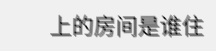上的房间是谁住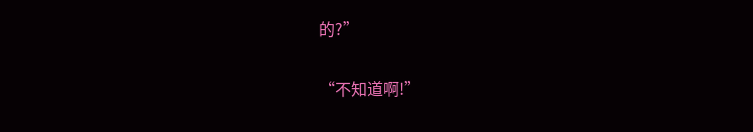的?”

“不知道啊!”